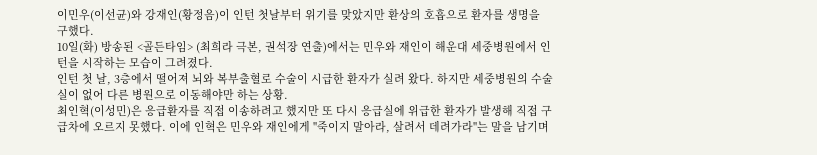이민우(이선균)와 강재인(황정음)이 인턴 첫날부터 위기를 맞았지만 환상의 호흡으로 환자를 생명을 구했다.
10일(화) 방송된 <골든타임> (최희라 극본, 권석장 연출)에서는 민우와 재인이 해운대 세중병원에서 인턴을 시작하는 모습이 그려졌다.
인턴 첫 날, 3층에서 떨어져 뇌와 복부출혈로 수술이 시급한 환자가 실려 왔다. 하지만 세중병원의 수술실이 없어 다른 병원으로 이동해야만 하는 상황.
최인혁(이성민)은 응급환자를 직접 이송하려고 했지만 또 다시 응급실에 위급한 환자가 발생해 직접 구급차에 오르지 못했다. 이에 인혁은 민우와 재인에게 "죽이지 말아라, 살려서 데려가라"는 말을 남기며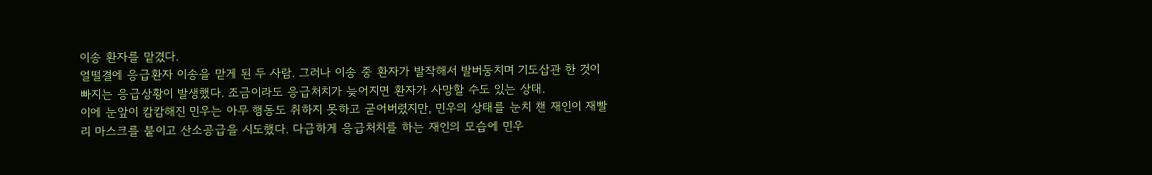이송 환자를 맡겼다.
얼떨결에 응급환자 이송을 맏게 된 두 사람. 그러나 이송 중 환자가 발작해서 발버둥치며 기도삽관 한 것이 빠지는 응급상황이 발생했다. 조금이라도 응급처치가 늦어지면 환자가 사망할 수도 있는 상태.
이에 눈앞이 캄캄해진 민우는 아무 행동도 취하지 못하고 굳어버렸지만, 민우의 상태를 눈치 챈 재인이 재빨리 마스크를 붙이고 산소공급을 시도했다. 다급하게 응급처치를 하는 재인의 모습에 민우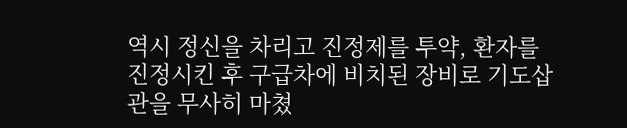역시 정신을 차리고 진정제를 투약, 환자를 진정시킨 후 구급차에 비치된 장비로 기도삽관을 무사히 마쳤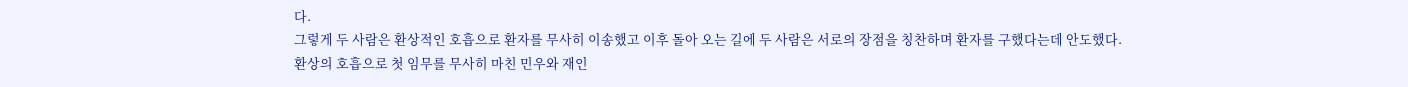다.
그렇게 두 사람은 환상적인 호흡으로 환자를 무사히 이송했고 이후 돌아 오는 길에 두 사람은 서로의 장점을 칭찬하며 환자를 구했다는데 안도했다.
환상의 호흡으로 첫 임무를 무사히 마친 민우와 재인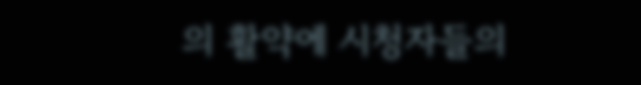의 활약에 시청자들의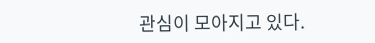관심이 모아지고 있다.